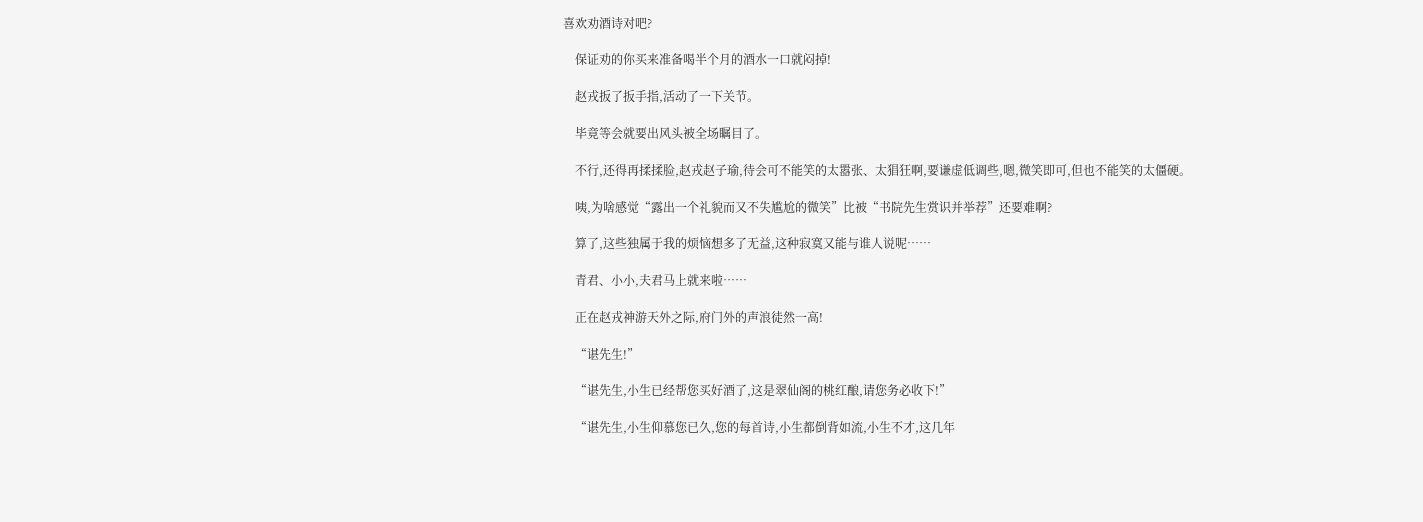喜欢劝酒诗对吧?

    保证劝的你买来准备喝半个月的酒水一口就闷掉!

    赵戎扳了扳手指,活动了一下关节。

    毕竟等会就要出风头被全场瞩目了。

    不行,还得再揉揉脸,赵戎赵子瑜,待会可不能笑的太嚣张、太猖狂啊,要谦虚低调些,嗯,微笑即可,但也不能笑的太僵硬。

    咦,为啥感觉“露出一个礼貌而又不失尴尬的微笑”比被“书院先生赏识并举荐”还要难啊?

    算了,这些独属于我的烦恼想多了无益,这种寂寞又能与谁人说呢……

    青君、小小,夫君马上就来啦……

    正在赵戎神游天外之际,府门外的声浪徒然一高!

    “谌先生!”

    “谌先生,小生已经帮您买好酒了,这是翠仙阁的桃红酿,请您务必收下!”

    “谌先生,小生仰慕您已久,您的每首诗,小生都倒背如流,小生不才,这几年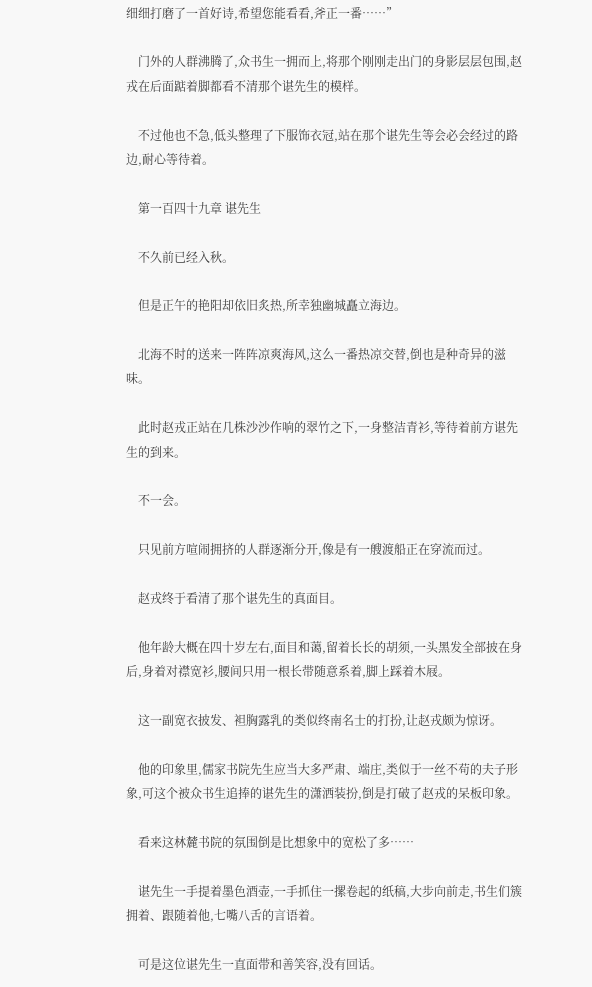细细打磨了一首好诗,希望您能看看,斧正一番……”

    门外的人群沸腾了,众书生一拥而上,将那个刚刚走出门的身影层层包围,赵戎在后面踮着脚都看不清那个谌先生的模样。

    不过他也不急,低头整理了下服饰衣冠,站在那个谌先生等会必会经过的路边,耐心等待着。

    第一百四十九章 谌先生

    不久前已经入秋。

    但是正午的艳阳却依旧炙热,所幸独幽城矗立海边。

    北海不时的送来一阵阵凉爽海风,这么一番热凉交替,倒也是种奇异的滋味。

    此时赵戎正站在几株沙沙作响的翠竹之下,一身整洁青衫,等待着前方谌先生的到来。

    不一会。

    只见前方喧闹拥挤的人群逐渐分开,像是有一艘渡船正在穿流而过。

    赵戎终于看清了那个谌先生的真面目。

    他年龄大概在四十岁左右,面目和蔼,留着长长的胡须,一头黑发全部披在身后,身着对襟宽衫,腰间只用一根长带随意系着,脚上踩着木屐。

    这一副宽衣披发、袒胸露乳的类似终南名士的打扮,让赵戎颇为惊讶。

    他的印象里,儒家书院先生应当大多严肃、端庄,类似于一丝不苟的夫子形象,可这个被众书生追捧的谌先生的潇洒装扮,倒是打破了赵戎的呆板印象。

    看来这林麓书院的氛围倒是比想象中的宽松了多……

    谌先生一手提着墨色酒壶,一手抓住一摞卷起的纸稿,大步向前走,书生们簇拥着、跟随着他,七嘴八舌的言语着。

    可是这位谌先生一直面带和善笑容,没有回话。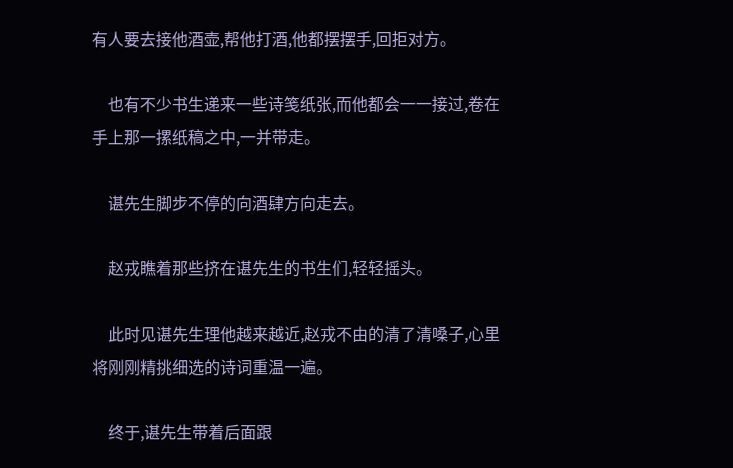有人要去接他酒壶,帮他打酒,他都摆摆手,回拒对方。

    也有不少书生递来一些诗笺纸张,而他都会一一接过,卷在手上那一摞纸稿之中,一并带走。

    谌先生脚步不停的向酒肆方向走去。

    赵戎瞧着那些挤在谌先生的书生们,轻轻摇头。

    此时见谌先生理他越来越近,赵戎不由的清了清嗓子,心里将刚刚精挑细选的诗词重温一遍。

    终于,谌先生带着后面跟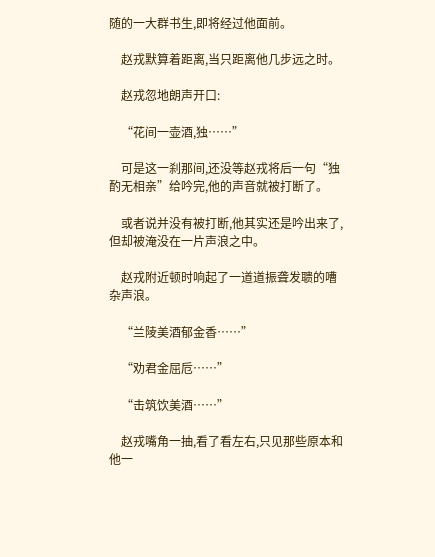随的一大群书生,即将经过他面前。

    赵戎默算着距离,当只距离他几步远之时。

    赵戎忽地朗声开口:

    “花间一壶酒,独……”

    可是这一刹那间,还没等赵戎将后一句“独酌无相亲”给吟完,他的声音就被打断了。

    或者说并没有被打断,他其实还是吟出来了,但却被淹没在一片声浪之中。

    赵戎附近顿时响起了一道道振聋发聩的嘈杂声浪。

    “兰陵美酒郁金香……”

    “劝君金屈卮……”

    “击筑饮美酒……”

    赵戎嘴角一抽,看了看左右,只见那些原本和他一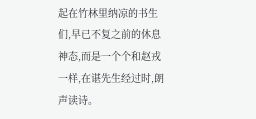起在竹林里纳凉的书生们,早已不复之前的休息神态,而是一个个和赵戎一样,在谌先生经过时,朗声读诗。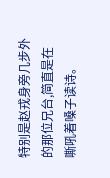特别是赵戎身旁几步外的那位兄台,简直是在嘶吼着嗓子读诗。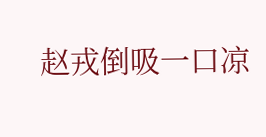赵戎倒吸一口凉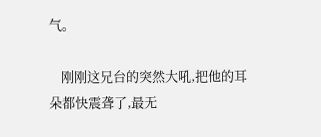气。

    刚刚这兄台的突然大吼,把他的耳朵都快震聋了,最无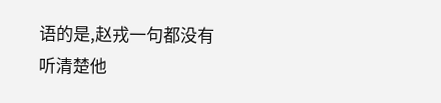语的是,赵戎一句都没有听清楚他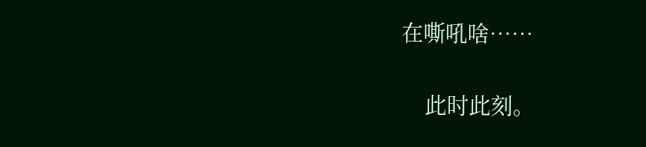在嘶吼啥……

    此时此刻。